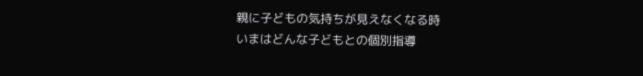親に子どもの気持ちが見えなくなる時
いまはどんな子どもとの個別指導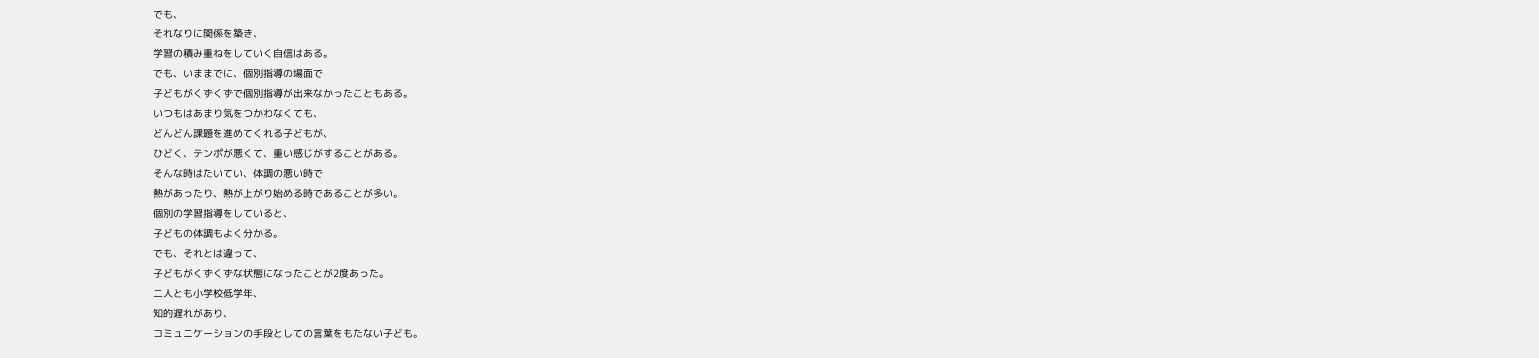でも、
それなりに関係を築き、
学習の積み重ねをしていく自信はある。
でも、いままでに、個別指導の場面で
子どもがくずくずで個別指導が出来なかったこともある。
いつもはあまり気をつかわなくても、
どんどん課題を進めてくれる子どもが、
ひどく、テンポが悪くて、重い感じがすることがある。
そんな時はたいてい、体調の悪い時で
熱があったり、熱が上がり始める時であることが多い。
個別の学習指導をしていると、
子どもの体調もよく分かる。
でも、それとは違って、
子どもがくずくずな状態になったことが2度あった。
二人とも小学校低学年、
知的遅れがあり、
コミュニケーションの手段としての言葉をもたない子ども。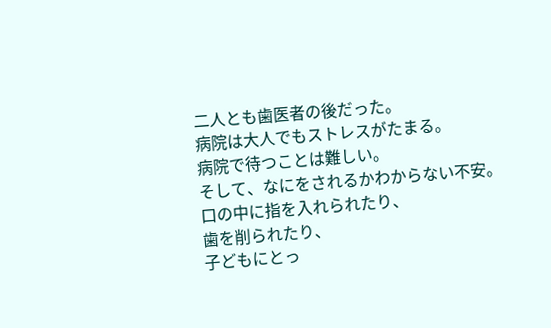二人とも歯医者の後だった。
病院は大人でもストレスがたまる。
病院で待つことは難しい。
そして、なにをされるかわからない不安。
口の中に指を入れられたり、
歯を削られたり、
子どもにとっ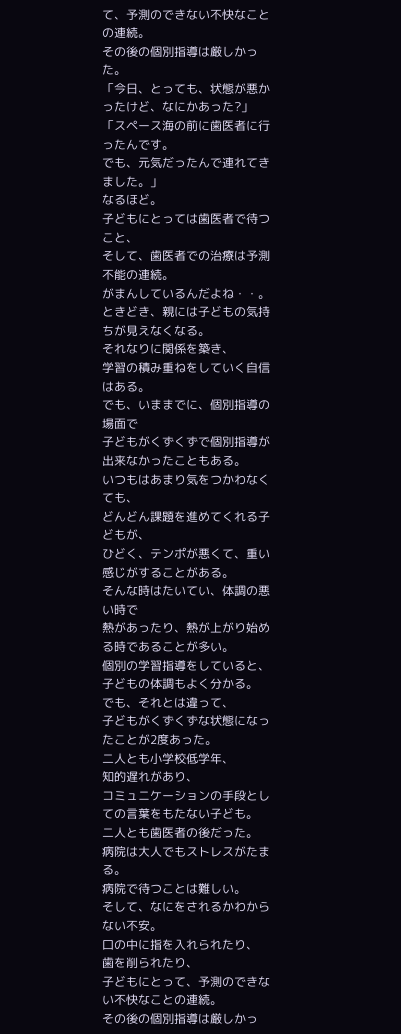て、予測のできない不快なことの連続。
その後の個別指導は厳しかった。
「今日、とっても、状態が悪かったけど、なにかあった?」
「スペース海の前に歯医者に行ったんです。
でも、元気だったんで連れてきました。」
なるほど。
子どもにとっては歯医者で待つこと、
そして、歯医者での治療は予測不能の連続。
がまんしているんだよね・・。
ときどき、親には子どもの気持ちが見えなくなる。
それなりに関係を築き、
学習の積み重ねをしていく自信はある。
でも、いままでに、個別指導の場面で
子どもがくずくずで個別指導が出来なかったこともある。
いつもはあまり気をつかわなくても、
どんどん課題を進めてくれる子どもが、
ひどく、テンポが悪くて、重い感じがすることがある。
そんな時はたいてい、体調の悪い時で
熱があったり、熱が上がり始める時であることが多い。
個別の学習指導をしていると、
子どもの体調もよく分かる。
でも、それとは違って、
子どもがくずくずな状態になったことが2度あった。
二人とも小学校低学年、
知的遅れがあり、
コミュニケーションの手段としての言葉をもたない子ども。
二人とも歯医者の後だった。
病院は大人でもストレスがたまる。
病院で待つことは難しい。
そして、なにをされるかわからない不安。
口の中に指を入れられたり、
歯を削られたり、
子どもにとって、予測のできない不快なことの連続。
その後の個別指導は厳しかっ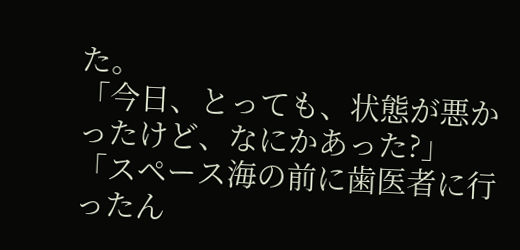た。
「今日、とっても、状態が悪かったけど、なにかあった?」
「スペース海の前に歯医者に行ったん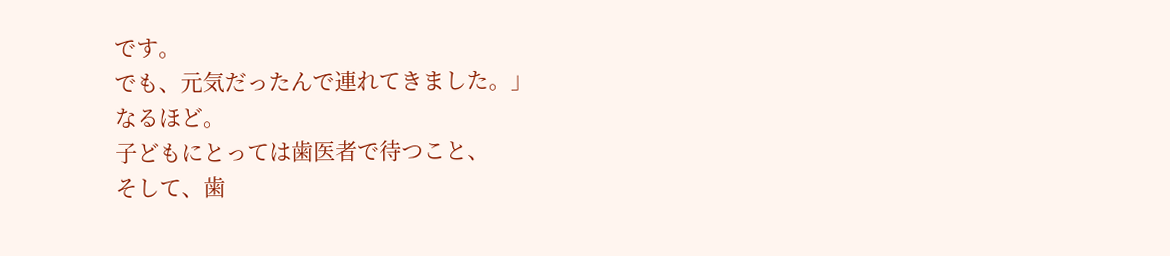です。
でも、元気だったんで連れてきました。」
なるほど。
子どもにとっては歯医者で待つこと、
そして、歯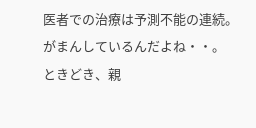医者での治療は予測不能の連続。
がまんしているんだよね・・。
ときどき、親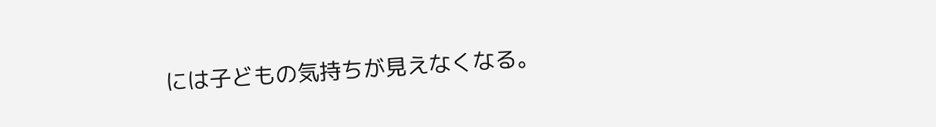には子どもの気持ちが見えなくなる。